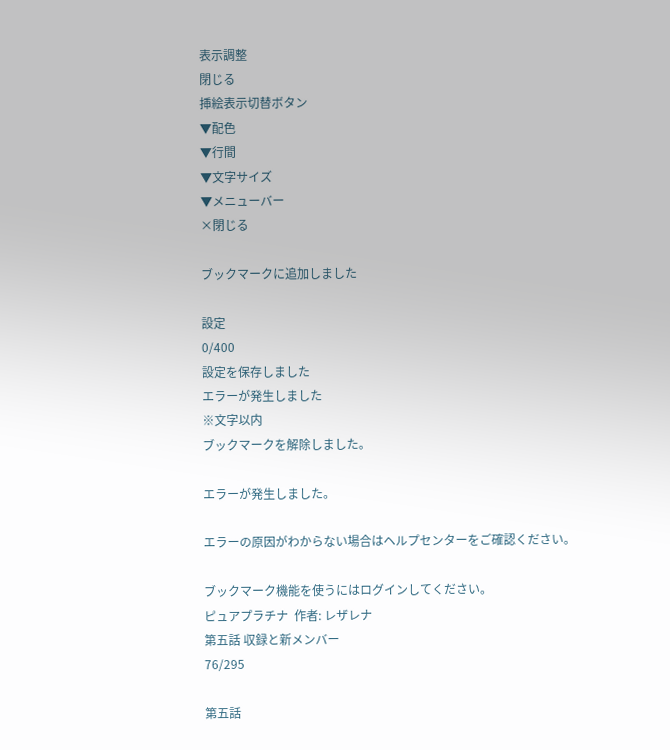表示調整
閉じる
挿絵表示切替ボタン
▼配色
▼行間
▼文字サイズ
▼メニューバー
×閉じる

ブックマークに追加しました

設定
0/400
設定を保存しました
エラーが発生しました
※文字以内
ブックマークを解除しました。

エラーが発生しました。

エラーの原因がわからない場合はヘルプセンターをご確認ください。

ブックマーク機能を使うにはログインしてください。
ピュアプラチナ  作者: レザレナ
第五話 収録と新メンバー
76/295

第五話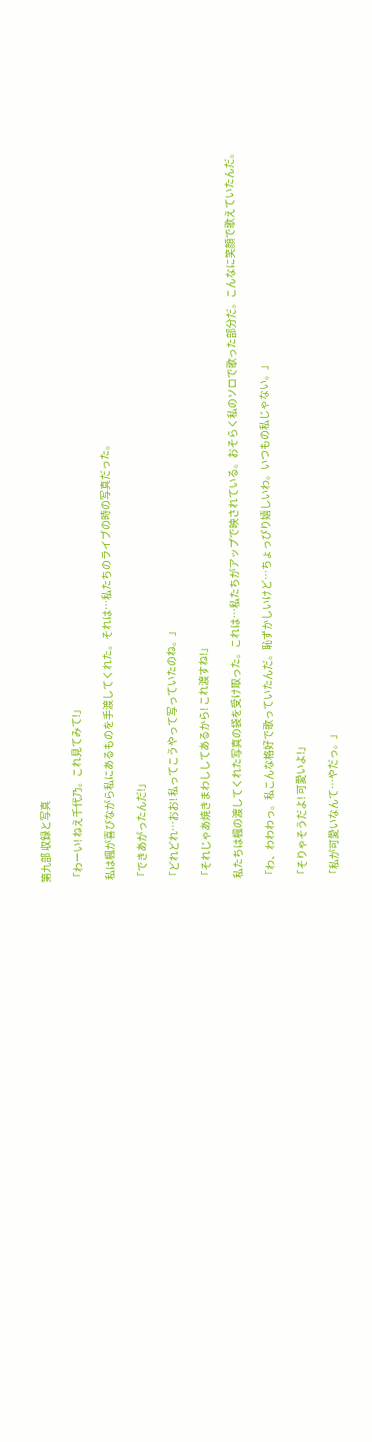第九部 収録と写真

「わーい! ねえ千代乃。これ見てみて!」

 私は楓が喜びながら私にあるものを手渡してくれた。それは…私たちのライブの時の写真だった。

「できあがったんだ!」

「どれどれ…おお! 私ってこうやって写っていたのね。」

「それじゃあ焼きまわししてあるから! これ渡すね!」

 私たちは楓の渡してくれた写真の袋を受け取った。これは…私たちがアップで映されている。おそらく私のソロで歌った部分だ。こんなに笑顔で歌えていたんだ。

「わ、わわわっ。私こんな格好で歌っていたんだ。恥ずかしいけど…ちょっぴり嬉しいわ。いつもの私じゃない。」

「そりゃそうだよ! 可愛いよ!」

「私が可愛いなんて…やだっ。」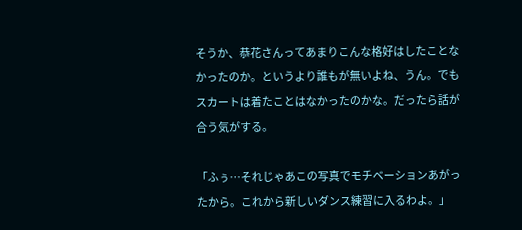そうか、恭花さんってあまりこんな格好はしたことなかったのか。というより誰もが無いよね、うん。でもスカートは着たことはなかったのかな。だったら話が合う気がする。

「ふぅ…それじゃあこの写真でモチベーションあがったから。これから新しいダンス練習に入るわよ。」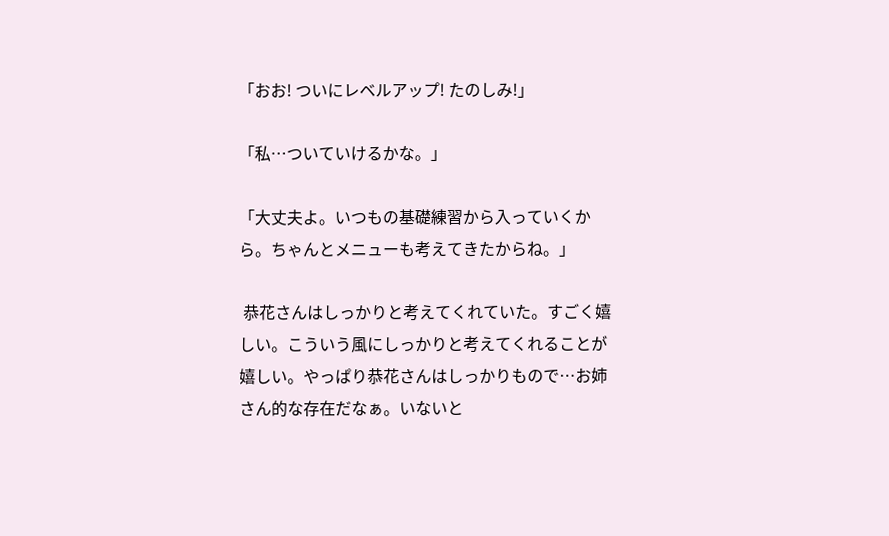「おお! ついにレベルアップ! たのしみ!」

「私…ついていけるかな。」

「大丈夫よ。いつもの基礎練習から入っていくから。ちゃんとメニューも考えてきたからね。」

 恭花さんはしっかりと考えてくれていた。すごく嬉しい。こういう風にしっかりと考えてくれることが嬉しい。やっぱり恭花さんはしっかりもので…お姉さん的な存在だなぁ。いないと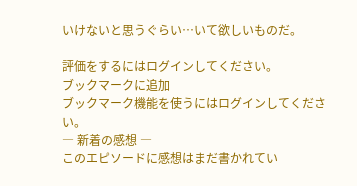いけないと思うぐらい…いて欲しいものだ。

評価をするにはログインしてください。
ブックマークに追加
ブックマーク機能を使うにはログインしてください。
― 新着の感想 ―
このエピソードに感想はまだ書かれてい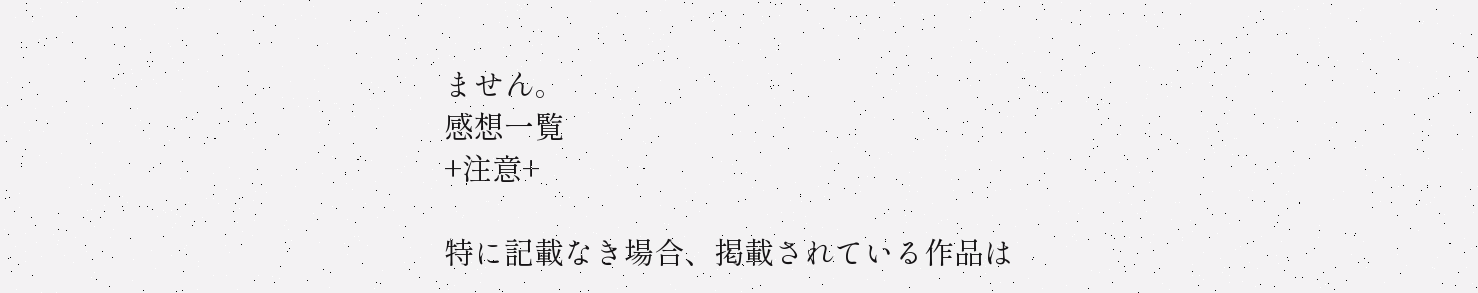ません。
感想一覧
+注意+

特に記載なき場合、掲載されている作品は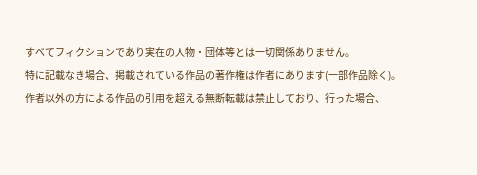すべてフィクションであり実在の人物・団体等とは一切関係ありません。
特に記載なき場合、掲載されている作品の著作権は作者にあります(一部作品除く)。
作者以外の方による作品の引用を超える無断転載は禁止しており、行った場合、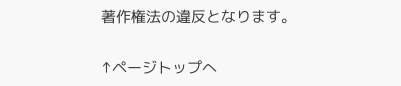著作権法の違反となります。

↑ページトップへ